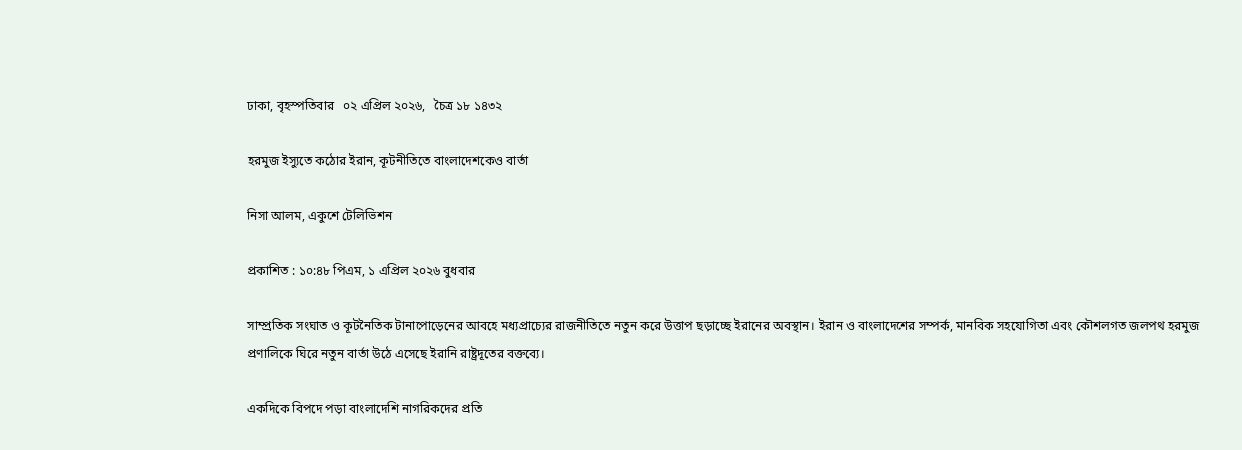ঢাকা, বৃহস্পতিবার   ০২ এপ্রিল ২০২৬,   চৈত্র ১৮ ১৪৩২

হরমুজ ইস্যুতে কঠোর ইরান, কূটনীতিতে বাংলাদেশকেও বার্তা

নিসা আলম, একুশে টেলিভিশন

প্রকাশিত : ১০:৪৮ পিএম, ১ এপ্রিল ২০২৬ বুধবার

সাম্প্রতিক সংঘাত ও কূটনৈতিক টানাপোড়েনের আবহে মধ্যপ্রাচ্যের রাজনীতিতে নতুন করে উত্তাপ ছড়াচ্ছে ইরানের অবস্থান। ইরান ও বাংলাদেশের সম্পর্ক, মানবিক সহযোগিতা এবং কৌশলগত জলপথ হরমুজ প্রণালিকে ঘিরে নতুন বার্তা উঠে এসেছে ইরানি রাষ্ট্রদূতের বক্তব্যে।

একদিকে বিপদে পড়া বাংলাদেশি নাগরিকদের প্রতি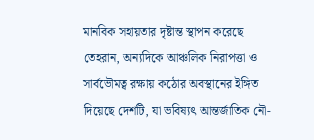মানবিক সহায়তার দৃষ্টান্ত স্থাপন করেছে তেহরান, অন্যদিকে আঞ্চলিক নিরাপত্তা ও সার্বভৌমত্ব রক্ষায় কঠোর অবস্থানের ইঙ্গিত দিয়েছে দেশটি, যা ভবিষ্যৎ আন্তর্জাতিক নৌ-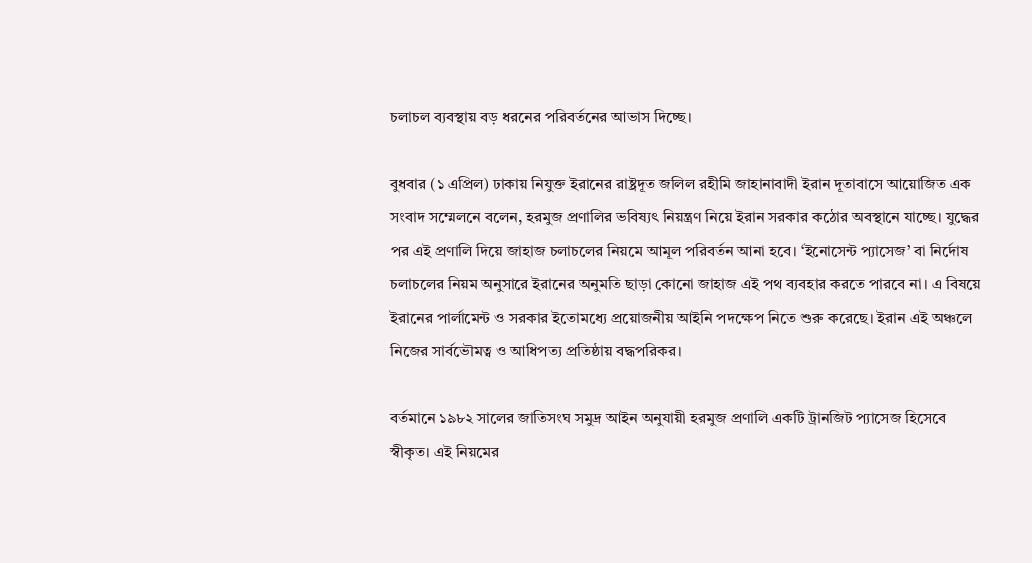চলাচল ব্যবস্থায় বড় ধরনের পরিবর্তনের আভাস দিচ্ছে।

বুধবার (১ এপ্রিল) ঢাকায় নিযুক্ত ইরানের রাষ্ট্রদূত জলিল রহীমি জাহানাবাদী ইরান দূতাবাসে আয়োজিত এক সংবাদ সম্মেলনে বলেন, হরমুজ প্রণালির ভবিষ্যৎ নিয়ন্ত্রণ নিয়ে ইরান সরকার কঠোর অবস্থানে যাচ্ছে। যুদ্ধের পর এই প্রণালি দিয়ে জাহাজ চলাচলের নিয়মে আমূল পরিবর্তন আনা হবে। ‘ইনোসেন্ট প্যাসেজ’ বা নির্দোষ চলাচলের নিয়ম অনুসারে ইরানের অনুমতি ছাড়া কোনো জাহাজ এই পথ ব্যবহার করতে পারবে না। এ বিষয়ে ইরানের পার্লামেন্ট ও সরকার ইতোমধ্যে প্রয়োজনীয় আইনি পদক্ষেপ নিতে শুরু করেছে। ইরান এই অঞ্চলে নিজের সার্বভৌমত্ব ও আধিপত্য প্রতিষ্ঠায় বদ্ধপরিকর।

বর্তমানে ১৯৮২ সালের জাতিসংঘ সমুদ্র আইন অনুযায়ী হরমুজ প্রণালি একটি ট্রানজিট প্যাসেজ হিসেবে স্বীকৃত। এই নিয়মের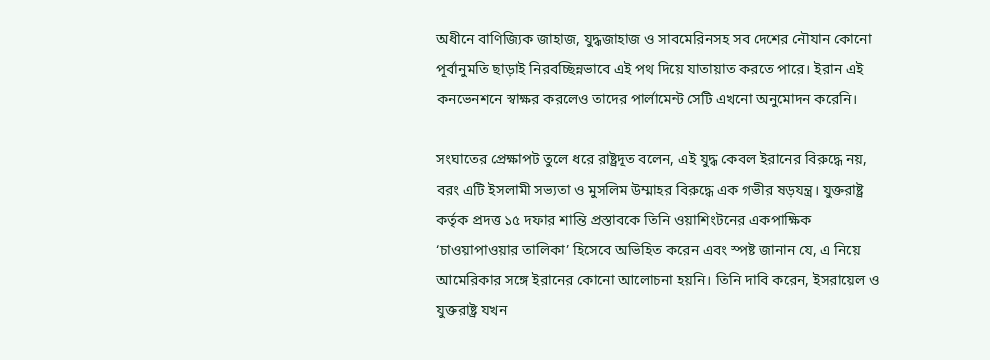অধীনে বাণিজ্যিক জাহাজ, যুদ্ধজাহাজ ও সাবমেরিনসহ সব দেশের নৌযান কোনো পূর্বানুমতি ছাড়াই নিরবচ্ছিন্নভাবে এই পথ দিয়ে যাতায়াত করতে পারে। ইরান এই কনভেনশনে স্বাক্ষর করলেও তাদের পার্লামেন্ট সেটি এখনো অনুমোদন করেনি।

সংঘাতের প্রেক্ষাপট তুলে ধরে রাষ্ট্রদূত বলেন, এই যুদ্ধ কেবল ইরানের বিরুদ্ধে নয়, বরং এটি ইসলামী সভ্যতা ও মুসলিম উম্মাহর বিরুদ্ধে এক গভীর ষড়যন্ত্র। যুক্তরাষ্ট্র কর্তৃক প্রদত্ত ১৫ দফার শান্তি প্রস্তাবকে তিনি ওয়াশিংটনের একপাক্ষিক ‘চাওয়াপাওয়ার তালিকা’ হিসেবে অভিহিত করেন এবং স্পষ্ট জানান যে, এ নিয়ে আমেরিকার সঙ্গে ইরানের কোনো আলোচনা হয়নি। তিনি দাবি করেন, ইসরায়েল ও যুক্তরাষ্ট্র যখন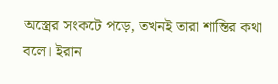অস্ত্রের সংকটে পড়ে, তখনই তারা শান্তির কথা বলে। ইরান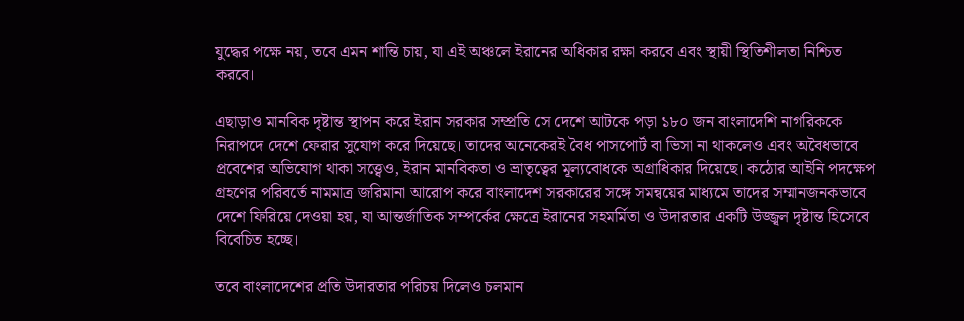যুদ্ধের পক্ষে নয়, তবে এমন শান্তি চায়, যা এই অঞ্চলে ইরানের অধিকার রক্ষা করবে এবং স্থায়ী স্থিতিশীলতা নিশ্চিত করবে।

এছাড়াও মানবিক দৃষ্টান্ত স্থাপন করে ইরান সরকার সম্প্রতি সে দেশে আটকে পড়া ১৮০ জন বাংলাদেশি নাগরিককে নিরাপদে দেশে ফেরার সুযোগ করে দিয়েছে। তাদের অনেকেরই বৈধ পাসপোর্ট বা ভিসা না থাকলেও এবং অবৈধভাবে প্রবেশের অভিযোগ থাকা সত্ত্বেও, ইরান মানবিকতা ও ভ্রাতৃত্বের মূল্যবোধকে অগ্রাধিকার দিয়েছে। কঠোর আইনি পদক্ষেপ গ্রহণের পরিবর্তে নামমাত্র জরিমানা আরোপ করে বাংলাদেশ সরকারের সঙ্গে সমন্বয়ের মাধ্যমে তাদের সম্মানজনকভাবে দেশে ফিরিয়ে দেওয়া হয়, যা আন্তর্জাতিক সম্পর্কের ক্ষেত্রে ইরানের সহমর্মিতা ও উদারতার একটি উজ্জ্বল দৃষ্টান্ত হিসেবে বিবেচিত হচ্ছে।

তবে বাংলাদেশের প্রতি উদারতার পরিচয় দিলেও চলমান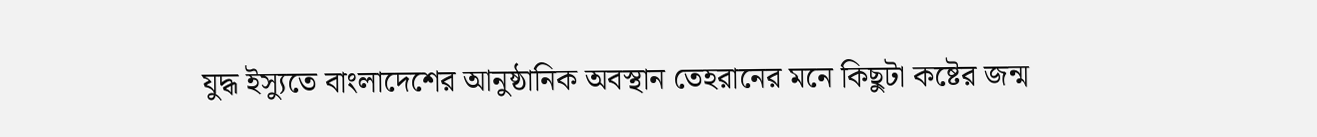যুদ্ধ ইস্যুতে বাংলাদেশের আনুষ্ঠানিক অবস্থান তেহরানের মনে কিছুটা কষ্টের জন্ম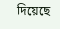দিয়েছে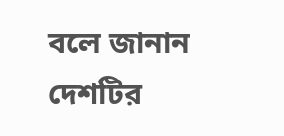বলে জানান দেশটির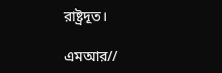রাষ্ট্রদূত।

এমআর//